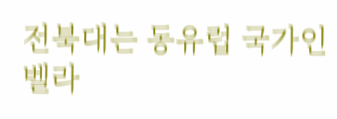전북대는 동유럽 국가인 벨라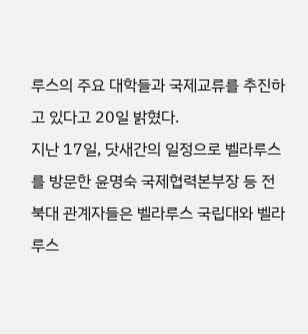루스의 주요 대학들과 국제교류를 추진하고 있다고 20일 밝혔다.
지난 17일, 닷새간의 일정으로 벨라루스를 방문한 윤명숙 국제협력본부장 등 전북대 관계자들은 벨라루스 국립대와 벨라루스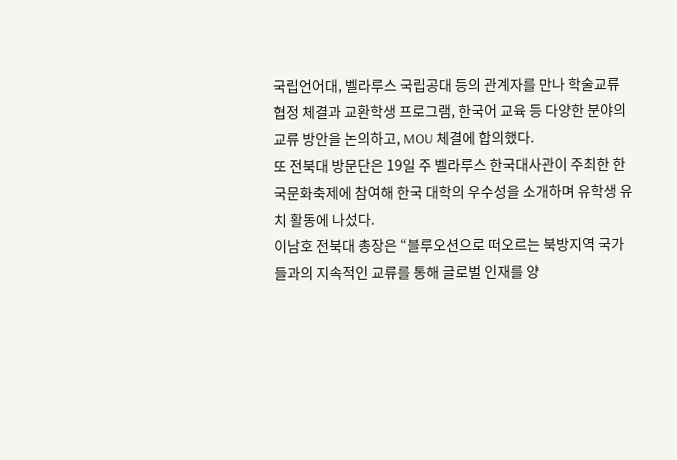국립언어대, 벨라루스 국립공대 등의 관계자를 만나 학술교류 협정 체결과 교환학생 프로그램, 한국어 교육 등 다양한 분야의 교류 방안을 논의하고, MOU 체결에 합의했다.
또 전북대 방문단은 19일 주 벨라루스 한국대사관이 주최한 한국문화축제에 참여해 한국 대학의 우수성을 소개하며 유학생 유치 활동에 나섰다.
이남호 전북대 총장은 “블루오션으로 떠오르는 북방지역 국가들과의 지속적인 교류를 통해 글로벌 인재를 양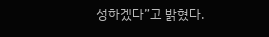성하겠다”고 밝혔다.